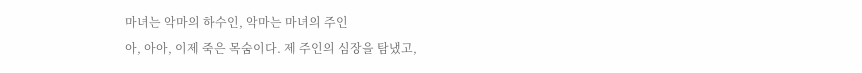마녀는 악마의 하수인, 악마는 마녀의 주인
아, 아아, 이제 죽은 목숨이다. 제 주인의 심장을 탐냈고,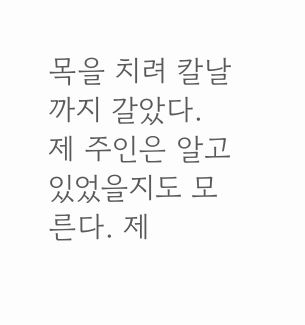목을 치려 칼날까지 갈았다. 제 주인은 알고 있었을지도 모른다. 제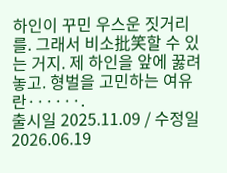하인이 꾸민 우스운 짓거리를. 그래서 비소批笑할 수 있는 거지. 제 하인을 앞에 꿇려 놓고. 형벌을 고민하는 여유란······.
출시일 2025.11.09 / 수정일 2026.06.19